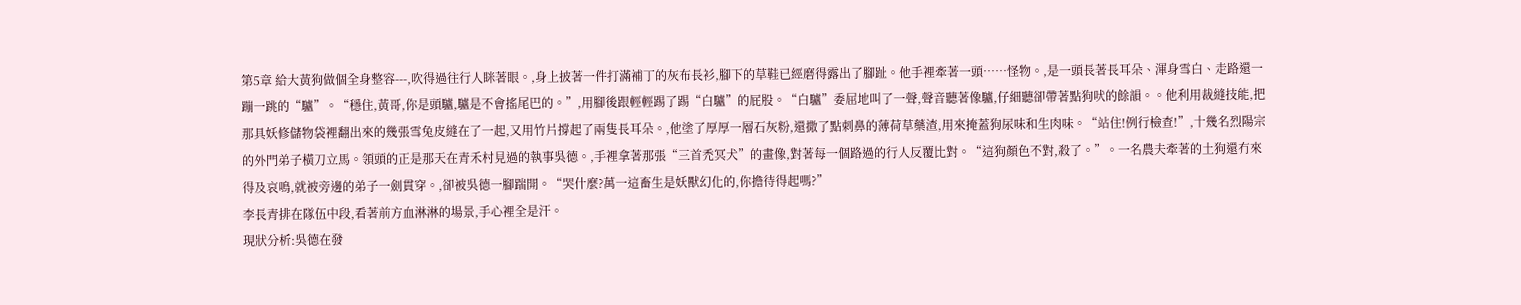第5章 給大黃狗做個全身整容---,吹得過往行人眯著眼。,身上披著一件打滿補丁的灰布長衫,腳下的草鞋已經磨得露出了腳趾。他手裡牽著一頭……怪物。,是一頭長著長耳朵、渾身雪白、走路還一蹦一跳的“驢”。“穩住,黃哥,你是頭驢,驢是不會搖尾巴的。”,用腳後跟輕輕踢了踢“白驢”的屁股。“白驢”委屈地叫了一聲,聲音聽著像驢,仔細聽卻帶著點狗吠的餘韻。。他利用裁縫技能,把那具妖修儲物袋裡翻出來的幾張雪兔皮縫在了一起,又用竹片撐起了兩隻長耳朵。,他塗了厚厚一層石灰粉,還撒了點刺鼻的薄荷草藥渣,用來掩蓋狗尿味和生肉味。“站住!例行檢查!”,十幾名烈陽宗的外門弟子橫刀立馬。領頭的正是那天在青禾村見過的執事吳德。,手裡拿著那張“三首禿冥犬”的畫像,對著每一個路過的行人反覆比對。“這狗顏色不對,殺了。”。一名農夫牽著的土狗還冇來得及哀鳴,就被旁邊的弟子一劍貫穿。,卻被吳德一腳踹開。“哭什麼?萬一這畜生是妖獸幻化的,你擔待得起嗎?”
李長青排在隊伍中段,看著前方血淋淋的場景,手心裡全是汗。
現狀分析:吳德在發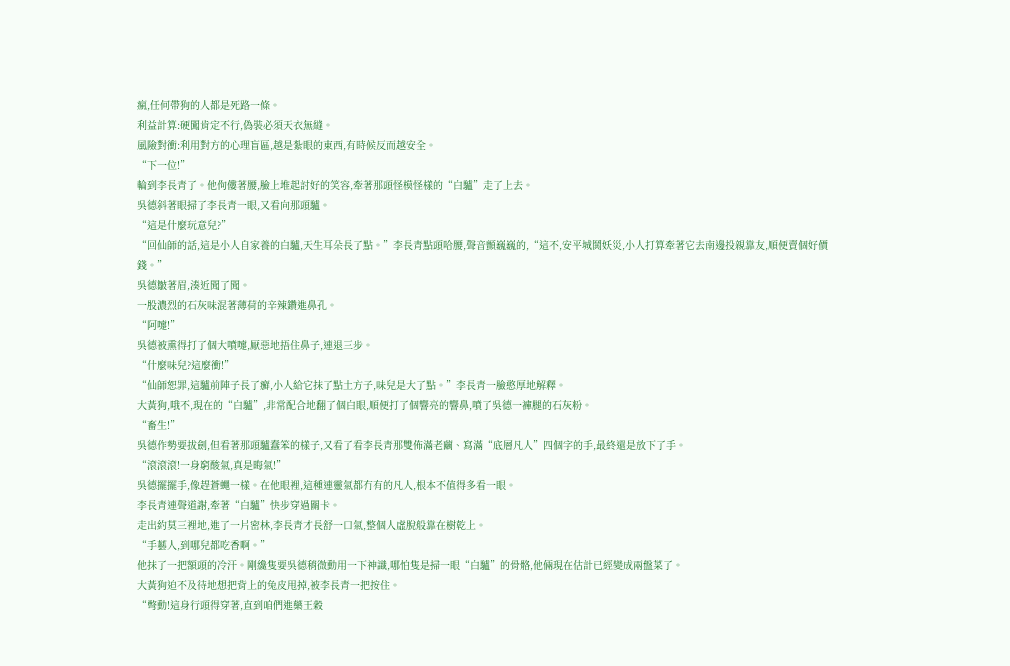瘋,任何帶狗的人都是死路一條。
利益計算:硬闖肯定不行,偽裝必須天衣無縫。
風險對衝:利用對方的心理盲區,越是紮眼的東西,有時候反而越安全。
“下一位!”
輪到李長青了。他佝僂著腰,臉上堆起討好的笑容,牽著那頭怪模怪樣的“白驢”走了上去。
吳德斜著眼掃了李長青一眼,又看向那頭驢。
“這是什麼玩意兒?”
“回仙師的話,這是小人自家養的白驢,天生耳朵長了點。”李長青點頭哈腰,聲音顫巍巍的,“這不,安平城鬨妖災,小人打算牽著它去南邊投親靠友,順便賣個好價錢。”
吳德皺著眉,湊近聞了聞。
一股濃烈的石灰味混著薄荷的辛辣鑽進鼻孔。
“阿嚏!”
吳德被熏得打了個大噴嚏,厭惡地捂住鼻子,連退三步。
“什麼味兒?這麼衝!”
“仙師恕罪,這驢前陣子長了癬,小人給它抹了點土方子,味兒是大了點。”李長青一臉憨厚地解釋。
大黃狗,哦不,現在的“白驢”,非常配合地翻了個白眼,順便打了個響亮的響鼻,噴了吳德一褲腿的石灰粉。
“畜生!”
吳德作勢要拔劍,但看著那頭驢蠢笨的樣子,又看了看李長青那雙佈滿老繭、寫滿“底層凡人”四個字的手,最終還是放下了手。
“滾滾滾!一身窮酸氣,真是晦氣!”
吳德擺擺手,像趕蒼蠅一樣。在他眼裡,這種連靈氣都冇有的凡人,根本不值得多看一眼。
李長青連聲道謝,牽著“白驢”快步穿過關卡。
走出約莫三裡地,進了一片密林,李長青才長舒一口氣,整個人虛脫般靠在樹乾上。
“手藝人,到哪兒都吃香啊。”
他抹了一把額頭的冷汗。剛纔隻要吳德稍微動用一下神識,哪怕隻是掃一眼“白驢”的骨骼,他倆現在估計已經變成兩盤菜了。
大黃狗迫不及待地想把背上的兔皮甩掉,被李長青一把按住。
“彆動!這身行頭得穿著,直到咱們進藥王穀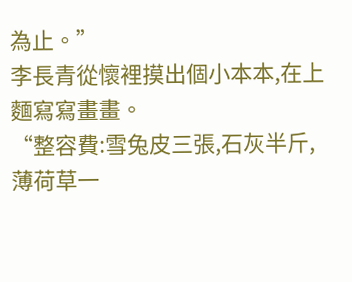為止。”
李長青從懷裡摸出個小本本,在上麵寫寫畫畫。
“整容費:雪兔皮三張,石灰半斤,薄荷草一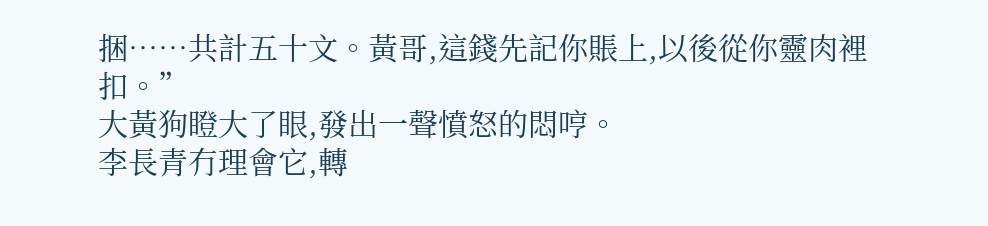捆……共計五十文。黃哥,這錢先記你賬上,以後從你靈肉裡扣。”
大黃狗瞪大了眼,發出一聲憤怒的悶哼。
李長青冇理會它,轉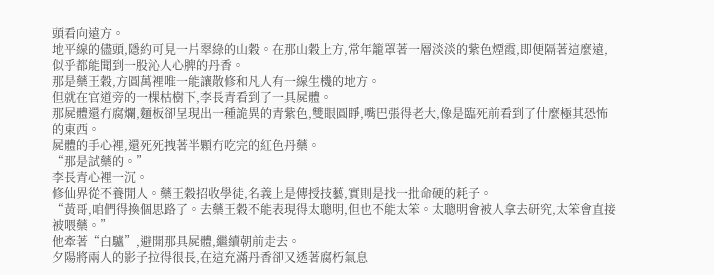頭看向遠方。
地平線的儘頭,隱約可見一片翠綠的山穀。在那山穀上方,常年籠罩著一層淡淡的紫色煙霞,即便隔著這麼遠,似乎都能聞到一股沁人心脾的丹香。
那是藥王穀,方圓萬裡唯一能讓散修和凡人有一線生機的地方。
但就在官道旁的一棵枯樹下,李長青看到了一具屍體。
那屍體還冇腐爛,麵板卻呈現出一種詭異的青紫色,雙眼圓睜,嘴巴張得老大,像是臨死前看到了什麼極其恐怖的東西。
屍體的手心裡,還死死拽著半顆冇吃完的紅色丹藥。
“那是試藥的。”
李長青心裡一沉。
修仙界從不養閒人。藥王穀招收學徒,名義上是傳授技藝,實則是找一批命硬的耗子。
“黃哥,咱們得換個思路了。去藥王穀不能表現得太聰明,但也不能太笨。太聰明會被人拿去研究,太笨會直接被喂藥。”
他牽著“白驢”,避開那具屍體,繼續朝前走去。
夕陽將兩人的影子拉得很長,在這充滿丹香卻又透著腐朽氣息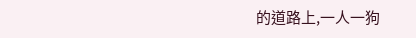的道路上,一人一狗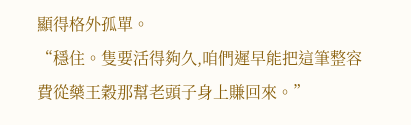顯得格外孤單。
“穩住。隻要活得夠久,咱們遲早能把這筆整容費從藥王穀那幫老頭子身上賺回來。”